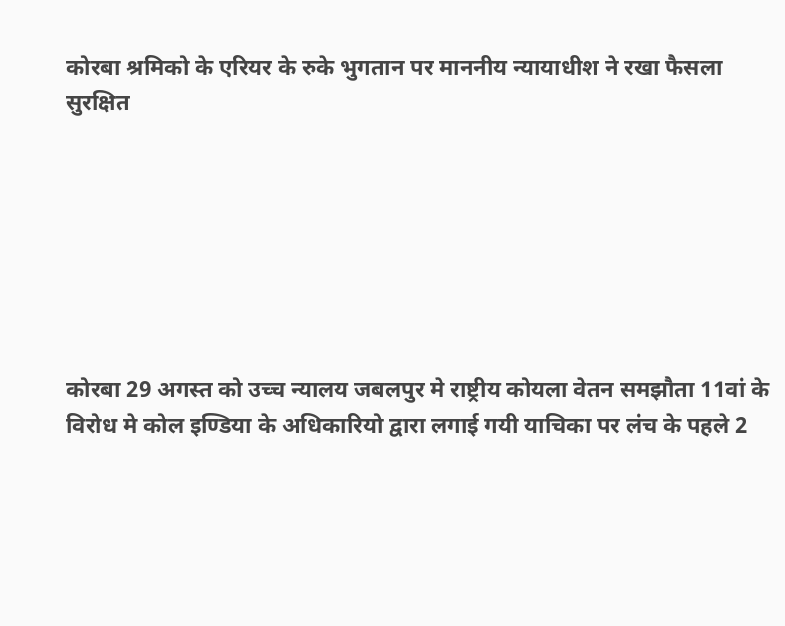कोरबा श्रमिको के एरियर के रुके भुगतान पर माननीय न्यायाधीश ने रखा फैसला सुरक्षित







कोरबा 29 अगस्त को उच्च न्यालय जबलपुर मे राष्ट्रीय कोयला वेतन समझौता 11वां के विरोध मे कोल इण्डिया के अधिकारियो द्वारा लगाई गयी याचिका पर लंच के पहले 2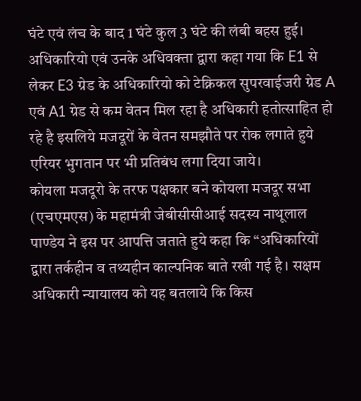घंटे एवं लंच के बाद 1 घंटे कुल 3 घंटे की लंबी बहस हुई। अधिकारियो एवं उनके अधिवक्ता द्वारा कहा गया कि E1 से लेकर E3 ग्रेड के अधिकारियो को टेक्निकल सुपरवाईजरी ग्रेड A एवं A1 ग्रेड से कम वेतन मिल रहा है अधिकारी हतोत्साहित हो रहे है इसलिये मजदूरों के वेतन समझौते पर रोक लगाते हुये एरियर भुगतान पर भी प्रतिबंध लगा दिया जाये।
कोयला मजदूरो के तरफ पक्षकार बने कोयला मजदूर सभा (एचएमएस) के महामंत्री जेबीसीसीआई सदस्य नाथूलाल पाण्डेय ने इस पर आपत्ति जताते हुये कहा कि “अधिकारियों द्वारा तर्कहीन व तथ्यहीन काल्पनिक बाते रखी गई है। सक्षम अधिकारी न्यायालय को यह बतलाये कि किस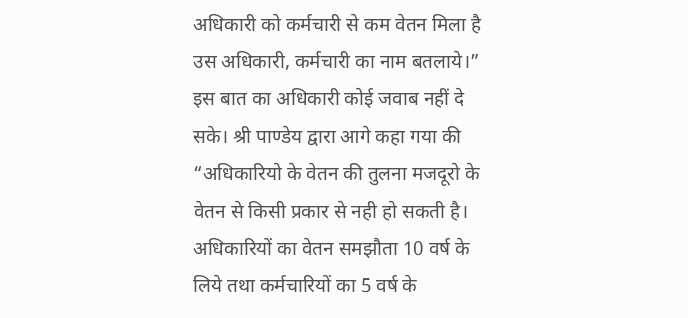अधिकारी को कर्मचारी से कम वेतन मिला है उस अधिकारी, कर्मचारी का नाम बतलाये।” इस बात का अधिकारी कोई जवाब नहीं दे सके। श्री पाण्डेय द्वारा आगे कहा गया की “अधिकारियो के वेतन की तुलना मजदूरो के वेतन से किसी प्रकार से नही हो सकती है। अधिकारियों का वेतन समझौता 10 वर्ष के लिये तथा कर्मचारियों का 5 वर्ष के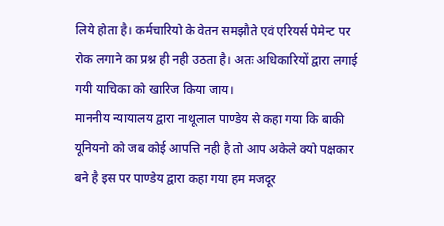लिये होता है। कर्मचारियो के वेतन समझौते एवं एरियर्स पेमेन्ट पर रोक लगाने का प्रश्न ही नही उठता है। अतः अधिकारियों द्वारा लगाई गयी याचिका को खारिज किया जाय।
माननीय न्यायालय द्वारा नाथूलाल पाण्डेय से कहा गया कि बाकी यूनियनो को जब कोई आपत्ति नही है तो आप अकेले क्यो पक्षकार बने है इस पर पाण्डेय द्वारा कहा गया हम मजदूर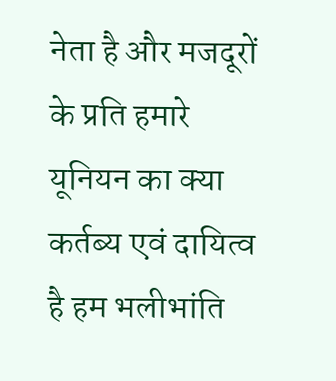नेता है और मजदूरों के प्रति हमारे यूनियन का क्या कर्तब्य एवं दायित्व है हम भलीभांति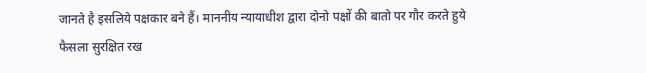जानते है इसलिये पक्षकार बने हैं। माननीय न्यायाधीश द्वारा दोनो पक्षों की बातो पर गौर करते हुये फैसला सुरक्षित रख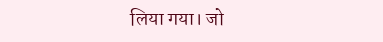लिया गया। जो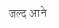जल्द आने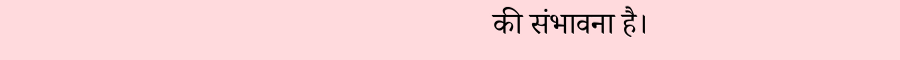की संभावना है।